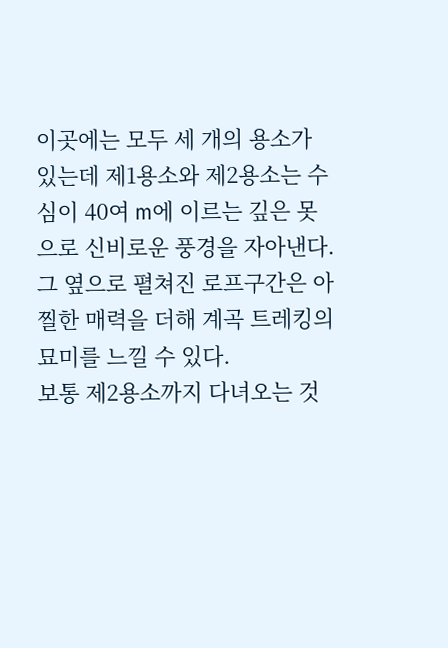이곳에는 모두 세 개의 용소가 있는데 제1용소와 제2용소는 수심이 40여 m에 이르는 깊은 못으로 신비로운 풍경을 자아낸다. 그 옆으로 펼쳐진 로프구간은 아찔한 매력을 더해 계곡 트레킹의 묘미를 느낄 수 있다.
보통 제2용소까지 다녀오는 것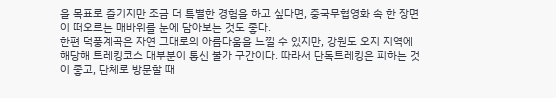을 목표로 즐기지만 조금 더 특별한 경험을 하고 싶다면, 중국무협영화 속 한 장면이 떠오르는 매바위를 눈에 담아보는 것도 좋다.
한편 덕풍계곡은 자연 그대로의 아름다움을 느낄 수 있지만, 강원도 오지 지역에 해당해 트레킹코스 대부분이 통신 불가 구간이다. 따라서 단독트레킹은 피하는 것이 좋고, 단체로 방문할 때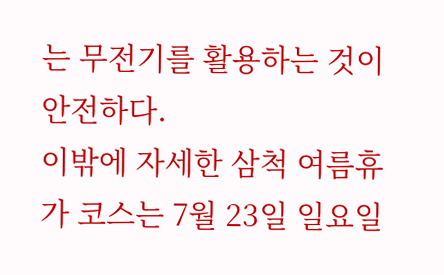는 무전기를 활용하는 것이 안전하다.
이밖에 자세한 삼척 여름휴가 코스는 7월 23일 일요일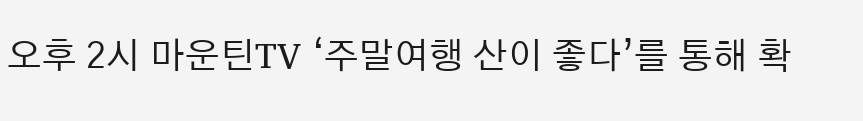오후 2시 마운틴TV ‘주말여행 산이 좋다’를 통해 확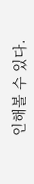인해볼 수 있다.